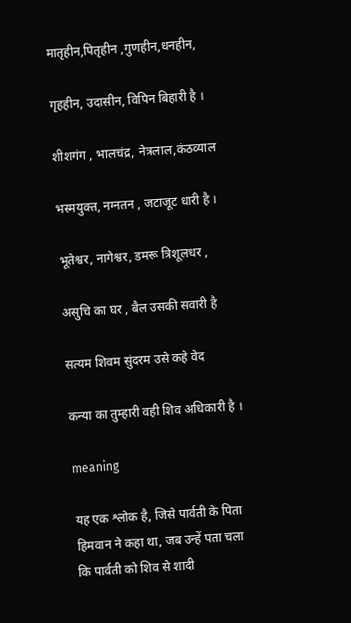मातृहीन,पितृहीन ,गुणहीन,धनहीन,

गृहहीन, उदासीन, विपिन बिहारी है ।

शीशगंग , भालचंद्र, नेत्रलाल,कंठव्याल

भस्मयुक्त, नग्नतन , जटाजूट धारी है ।

भूतेश्वर, नागेश्वर, डमरू त्रिशूलधर ,

असुचि का घर , बैल उसकी सवारी है

सत्यम शिवम सुंदरम उसे कहे वेद

कन्या का तुम्हारी वही शिव अधिकारी है ।

meaning

यह एक श्लोक है, जिसे पार्वती के पिता हिमवान ने कहा था, जब उन्हें पता चला कि पार्वती को शिव से शादी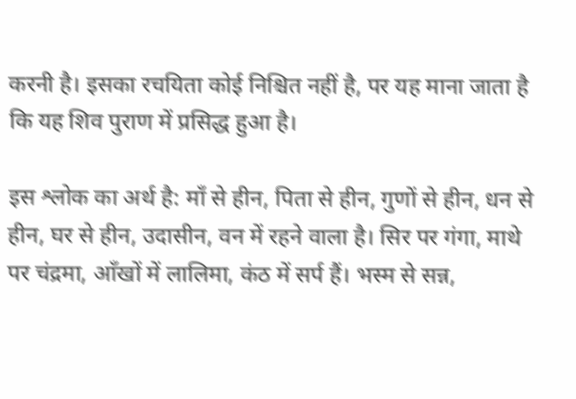करनी है। इसका रचयिता कोई निश्चित नहीं है, पर यह माना जाता है कि यह शिव पुराण में प्रसिद्ध हुआ है।

इस श्लोक का अर्थ है: माँ से हीन, पिता से हीन, गुणों से हीन, धन से हीन, घर से हीन, उदासीन, वन में रहने वाला है। सिर पर गंगा, माथे पर चंद्रमा, आँखों में लालिमा, कंठ में सर्प हैं। भस्म से सन्न,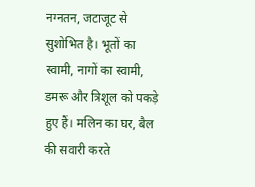नग्नतन, जटाजूट से सुशोभित है। भूतों का स्वामी, नागों का स्वामी, डमरू और त्रिशूल को पकड़े हुए हैं। मलिन का घर, बैल की सवारी करते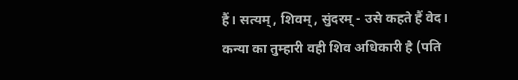हैं। सत्यम्, शिवम्, सुंदरम् - उसे कहते हैं वेद। कन्या का तुम्हारी वही शिव अधिकारी है (पति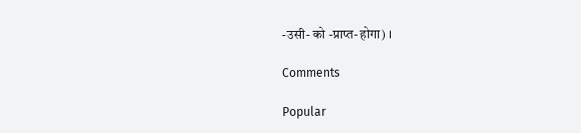-उसी- को -प्राप्त- होगा) ।

Comments

Popular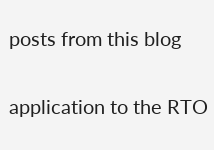posts from this blog

application to the RTO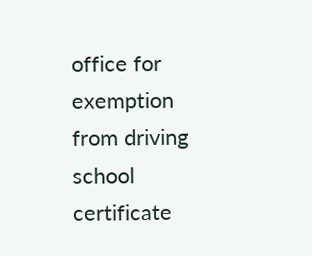office for exemption from driving school certificate